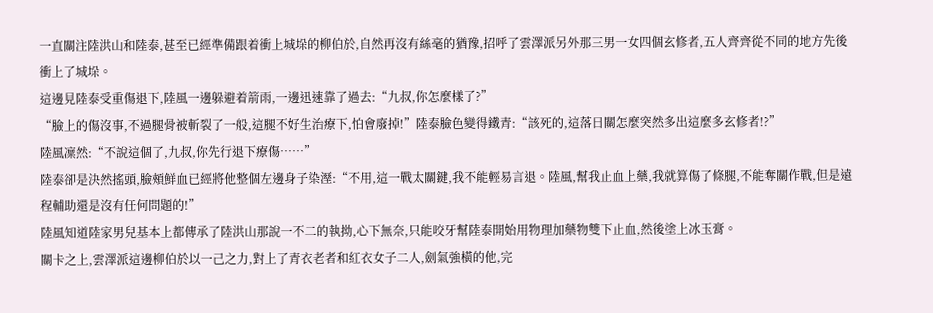一直關注陸洪山和陸泰,甚至已經準備跟着衝上城垛的柳伯於,自然再沒有絲毫的猶豫,招呼了雲澤派另外那三男一女四個玄修者,五人齊齊從不同的地方先後衝上了城垛。
這邊見陸泰受重傷退下,陸風一邊躲避着箭雨,一邊迅速靠了過去:“九叔,你怎麼樣了?”
“臉上的傷沒事,不過腿骨被斬裂了一般,這腿不好生治療下,怕會廢掉!”陸泰臉色變得鐵青:“該死的,這落日關怎麼突然多出這麼多玄修者!?”
陸風凜然:“不說這個了,九叔,你先行退下療傷……”
陸泰卻是決然搖頭,臉頰鮮血已經將他整個左邊身子染溼:“不用,這一戰太關鍵,我不能輕易言退。陸風,幫我止血上藥,我就算傷了條腿,不能奪關作戰,但是遠程輔助還是沒有任何問題的!”
陸風知道陸家男兒基本上都傳承了陸洪山那說一不二的執拗,心下無奈,只能咬牙幫陸泰開始用物理加藥物雙下止血,然後塗上冰玉膏。
關卡之上,雲澤派這邊柳伯於以一己之力,對上了青衣老者和紅衣女子二人,劍氣強橫的他,完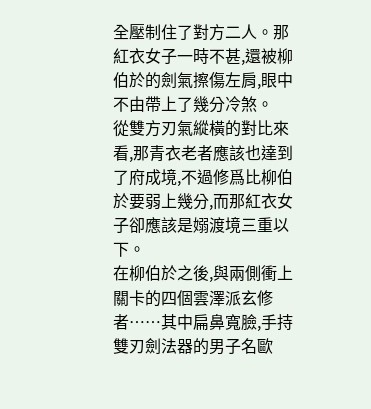全壓制住了對方二人。那紅衣女子一時不甚,還被柳伯於的劍氣擦傷左肩,眼中不由帶上了幾分冷煞。
從雙方刃氣縱橫的對比來看,那青衣老者應該也達到了府成境,不過修爲比柳伯於要弱上幾分,而那紅衣女子卻應該是嫋渡境三重以下。
在柳伯於之後,與兩側衝上關卡的四個雲澤派玄修者……其中扁鼻寬臉,手持雙刃劍法器的男子名歐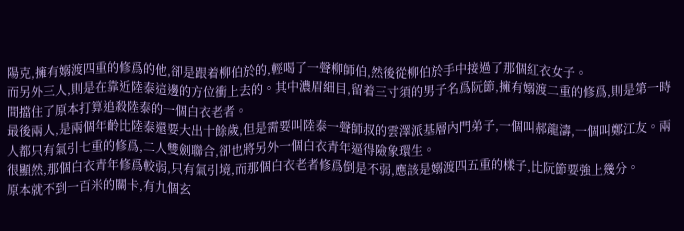陽克,擁有嫋渡四重的修爲的他,卻是跟着柳伯於的,輕喝了一聲柳師伯,然後從柳伯於手中接過了那個紅衣女子。
而另外三人,則是在靠近陸泰這邊的方位衝上去的。其中濃眉細目,留着三寸須的男子名爲阮節,擁有嫋渡二重的修爲,則是第一時間擋住了原本打算追殺陸泰的一個白衣老者。
最後兩人,是兩個年齡比陸泰還要大出十餘歲,但是需要叫陸泰一聲師叔的雲澤派基層內門弟子,一個叫郝龍濤,一個叫鄭江友。兩人都只有氣引七重的修爲,二人雙劍聯合,卻也將另外一個白衣青年逼得險象環生。
很顯然,那個白衣青年修爲較弱,只有氣引境,而那個白衣老者修爲倒是不弱,應該是嫋渡四五重的樣子,比阮節要強上幾分。
原本就不到一百米的關卡,有九個玄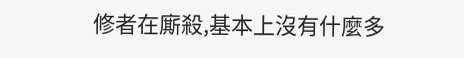修者在廝殺,基本上沒有什麼多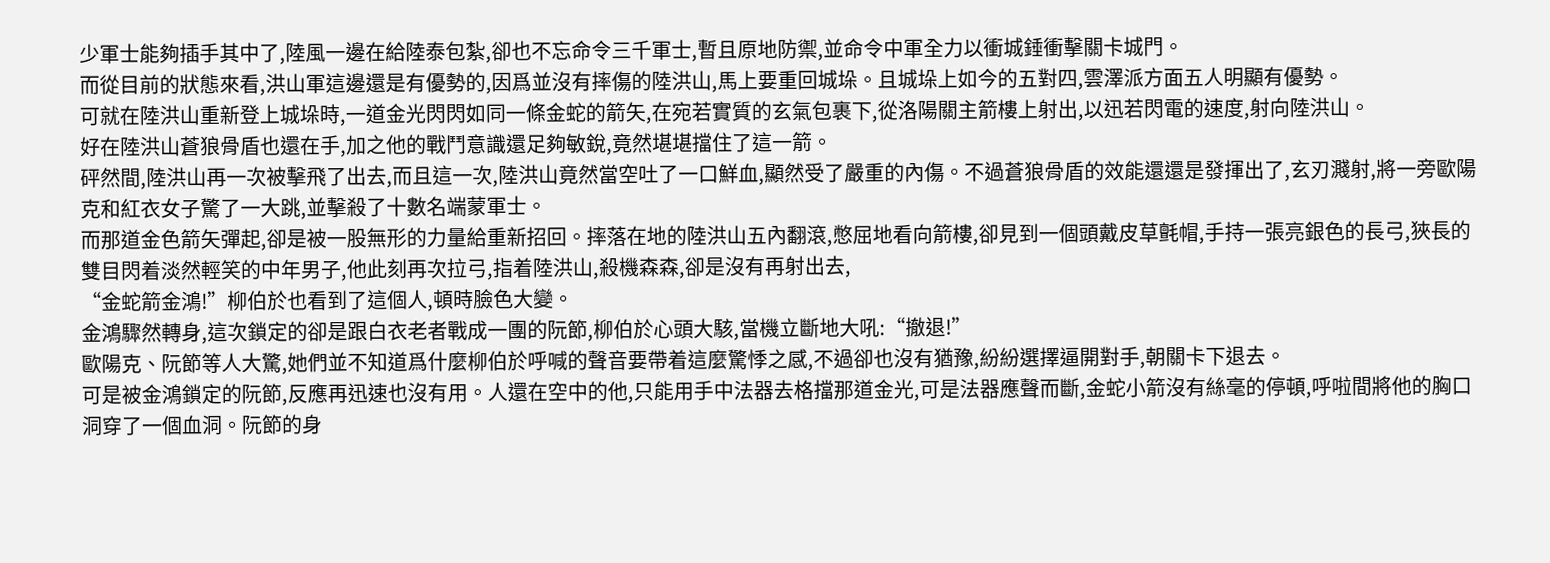少軍士能夠插手其中了,陸風一邊在給陸泰包紮,卻也不忘命令三千軍士,暫且原地防禦,並命令中軍全力以衝城錘衝擊關卡城門。
而從目前的狀態來看,洪山軍這邊還是有優勢的,因爲並沒有摔傷的陸洪山,馬上要重回城垛。且城垛上如今的五對四,雲澤派方面五人明顯有優勢。
可就在陸洪山重新登上城垛時,一道金光閃閃如同一條金蛇的箭矢,在宛若實質的玄氣包裹下,從洛陽關主箭樓上射出,以迅若閃電的速度,射向陸洪山。
好在陸洪山蒼狼骨盾也還在手,加之他的戰鬥意識還足夠敏銳,竟然堪堪擋住了這一箭。
砰然間,陸洪山再一次被擊飛了出去,而且這一次,陸洪山竟然當空吐了一口鮮血,顯然受了嚴重的內傷。不過蒼狼骨盾的效能還還是發揮出了,玄刃濺射,將一旁歐陽克和紅衣女子驚了一大跳,並擊殺了十數名端蒙軍士。
而那道金色箭矢彈起,卻是被一股無形的力量給重新招回。摔落在地的陸洪山五內翻滾,憋屈地看向箭樓,卻見到一個頭戴皮草氈帽,手持一張亮銀色的長弓,狹長的雙目閃着淡然輕笑的中年男子,他此刻再次拉弓,指着陸洪山,殺機森森,卻是沒有再射出去,
“金蛇箭金鴻!”柳伯於也看到了這個人,頓時臉色大變。
金鴻驟然轉身,這次鎖定的卻是跟白衣老者戰成一團的阮節,柳伯於心頭大駭,當機立斷地大吼:“撤退!”
歐陽克、阮節等人大驚,她們並不知道爲什麼柳伯於呼喊的聲音要帶着這麼驚悸之感,不過卻也沒有猶豫,紛紛選擇逼開對手,朝關卡下退去。
可是被金鴻鎖定的阮節,反應再迅速也沒有用。人還在空中的他,只能用手中法器去格擋那道金光,可是法器應聲而斷,金蛇小箭沒有絲毫的停頓,呼啦間將他的胸口洞穿了一個血洞。阮節的身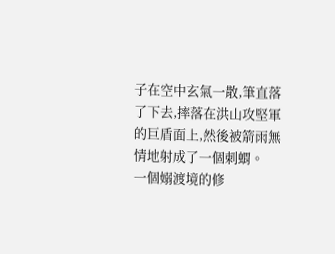子在空中玄氣一散,筆直落了下去,摔落在洪山攻堅軍的巨盾面上,然後被箭雨無情地射成了一個刺蝟。
一個嫋渡境的修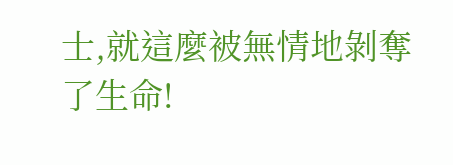士,就這麼被無情地剝奪了生命!